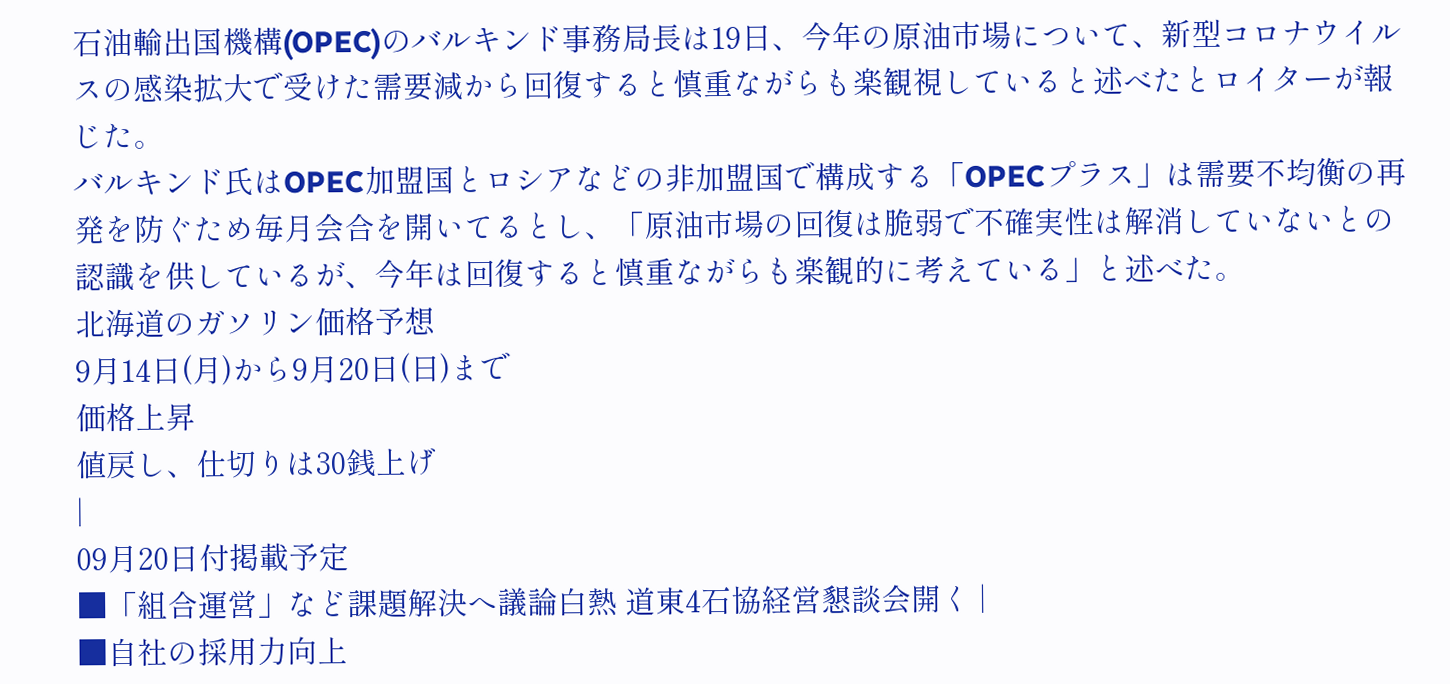石油輸出国機構(OPEC)のバルキンド事務局長は19日、今年の原油市場について、新型コロナウイルスの感染拡大で受けた需要減から回復すると慎重ながらも楽観視していると述べたとロイターが報じた。
バルキンド氏はOPEC加盟国とロシアなどの非加盟国で構成する「OPECプラス」は需要不均衡の再発を防ぐため毎月会合を開いてるとし、「原油市場の回復は脆弱で不確実性は解消していないとの認識を供しているが、今年は回復すると慎重ながらも楽観的に考えている」と述べた。
北海道のガソリン価格予想
9月14日(月)から9月20日(日)まで
価格上昇
値戻し、仕切りは30銭上げ
|
09月20日付掲載予定
■「組合運営」など課題解決へ議論白熱 道東4石協経営懇談会開く |
■自社の採用力向上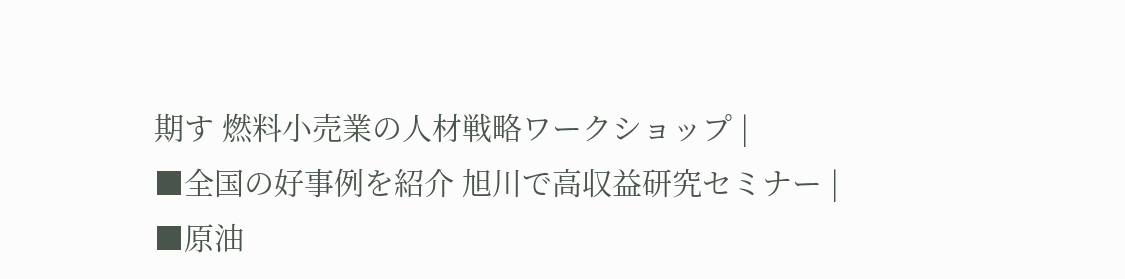期す 燃料小売業の人材戦略ワークショップ |
■全国の好事例を紹介 旭川で高収益研究セミナー |
■原油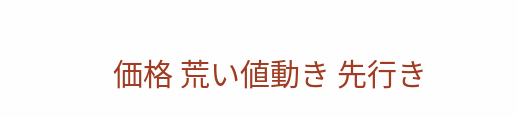価格 荒い値動き 先行き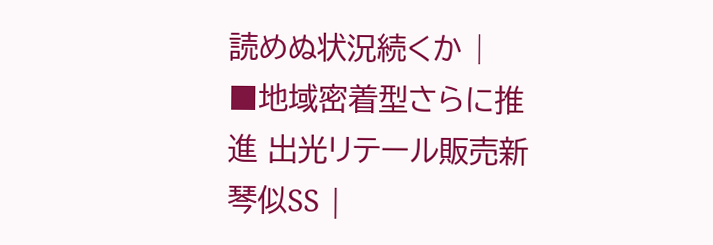読めぬ状況続くか |
■地域密着型さらに推進 出光リテール販売新琴似SS |